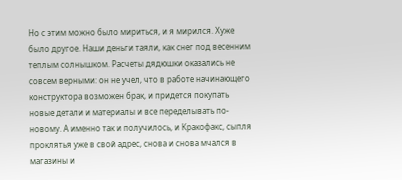Но с этим можно было мириться, и я мирился. Хуже было другое. Наши деньги таяли, как снег под весенним теплым солнышком. Расчеты дядюшки оказались не совсем верными: он не учел, что в работе начинающего конструктора возможен брак, и придется покупать новые детали и материалы и все переделывать по-новому. А именно так и получилось, и Кракофакс, сыпля проклятья уже в свой адрес, снова и снова мчался в магазины и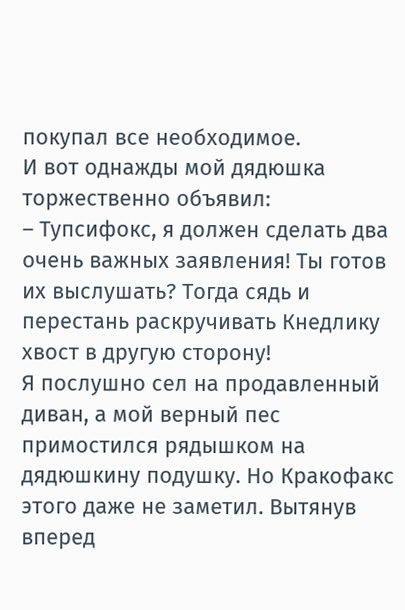покупал все необходимое.
И вот однажды мой дядюшка торжественно объявил:
– Тупсифокс, я должен сделать два очень важных заявления! Ты готов их выслушать? Тогда сядь и перестань раскручивать Кнедлику хвост в другую сторону!
Я послушно сел на продавленный диван, а мой верный пес примостился рядышком на дядюшкину подушку. Но Кракофакс этого даже не заметил. Вытянув вперед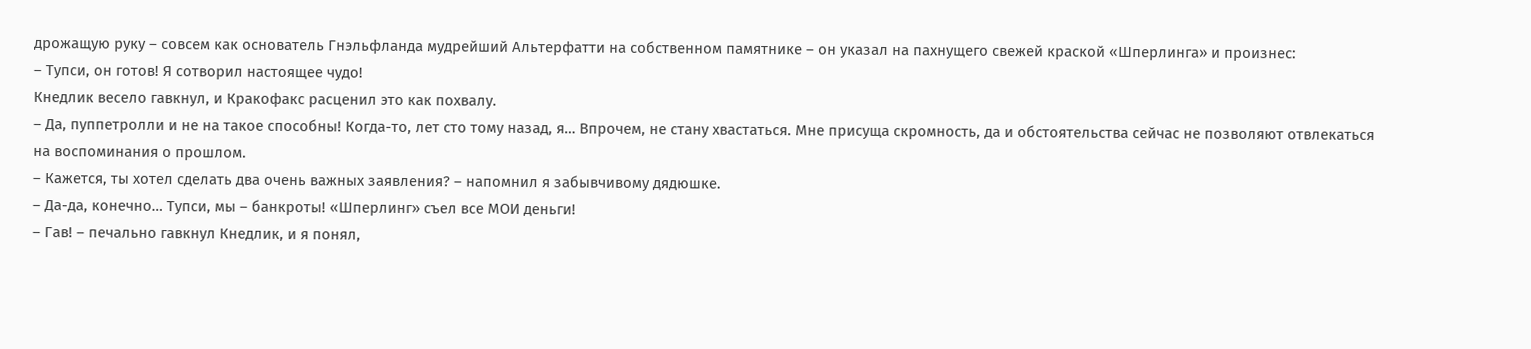дрожащую руку – совсем как основатель Гнэльфланда мудрейший Альтерфатти на собственном памятнике – он указал на пахнущего свежей краской «Шперлинга» и произнес:
– Тупси, он готов! Я сотворил настоящее чудо!
Кнедлик весело гавкнул, и Кракофакс расценил это как похвалу.
– Да, пуппетролли и не на такое способны! Когда-то, лет сто тому назад, я… Впрочем, не стану хвастаться. Мне присуща скромность, да и обстоятельства сейчас не позволяют отвлекаться на воспоминания о прошлом.
– Кажется, ты хотел сделать два очень важных заявления? – напомнил я забывчивому дядюшке.
– Да-да, конечно… Тупси, мы – банкроты! «Шперлинг» съел все МОИ деньги!
– Гав! – печально гавкнул Кнедлик, и я понял,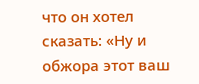что он хотел сказать: «Ну и обжора этот ваш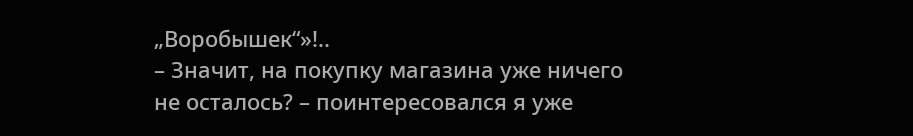„Воробышек“»!..
– Значит, на покупку магазина уже ничего не осталось? – поинтересовался я уже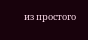из простого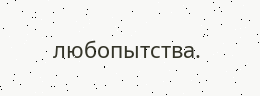любопытства.